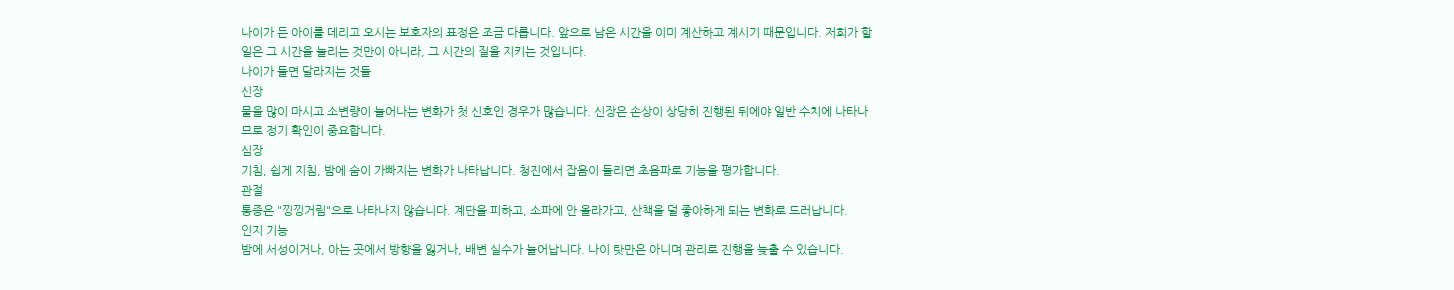나이가 든 아이를 데리고 오시는 보호자의 표정은 조금 다릅니다. 앞으로 남은 시간을 이미 계산하고 계시기 때문입니다. 저희가 할 일은 그 시간을 늘리는 것만이 아니라, 그 시간의 질을 지키는 것입니다.
나이가 들면 달라지는 것들
신장
물을 많이 마시고 소변량이 늘어나는 변화가 첫 신호인 경우가 많습니다. 신장은 손상이 상당히 진행된 뒤에야 일반 수치에 나타나므로 정기 확인이 중요합니다.
심장
기침, 쉽게 지침, 밤에 숨이 가빠지는 변화가 나타납니다. 청진에서 잡음이 들리면 초음파로 기능을 평가합니다.
관절
통증은 "낑낑거림"으로 나타나지 않습니다. 계단을 피하고, 소파에 안 올라가고, 산책을 덜 좋아하게 되는 변화로 드러납니다.
인지 기능
밤에 서성이거나, 아는 곳에서 방향을 잃거나, 배변 실수가 늘어납니다. 나이 탓만은 아니며 관리로 진행을 늦출 수 있습니다.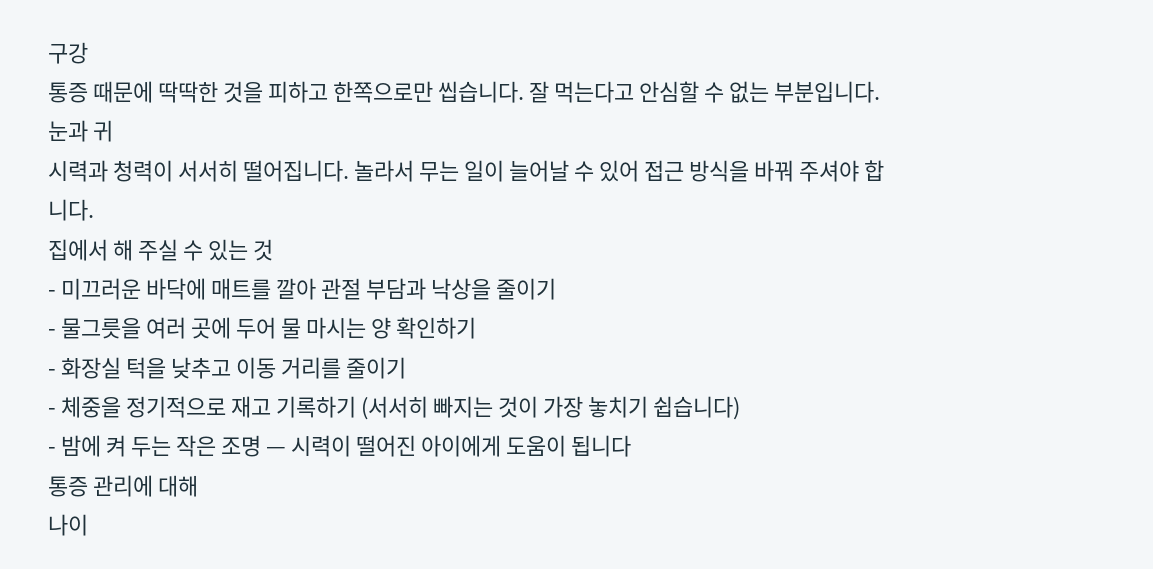구강
통증 때문에 딱딱한 것을 피하고 한쪽으로만 씹습니다. 잘 먹는다고 안심할 수 없는 부분입니다.
눈과 귀
시력과 청력이 서서히 떨어집니다. 놀라서 무는 일이 늘어날 수 있어 접근 방식을 바꿔 주셔야 합니다.
집에서 해 주실 수 있는 것
- 미끄러운 바닥에 매트를 깔아 관절 부담과 낙상을 줄이기
- 물그릇을 여러 곳에 두어 물 마시는 양 확인하기
- 화장실 턱을 낮추고 이동 거리를 줄이기
- 체중을 정기적으로 재고 기록하기 (서서히 빠지는 것이 가장 놓치기 쉽습니다)
- 밤에 켜 두는 작은 조명 — 시력이 떨어진 아이에게 도움이 됩니다
통증 관리에 대해
나이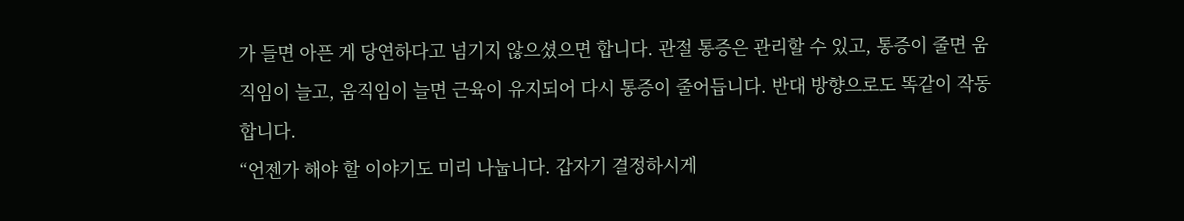가 들면 아픈 게 당연하다고 넘기지 않으셨으면 합니다. 관절 통증은 관리할 수 있고, 통증이 줄면 움직임이 늘고, 움직임이 늘면 근육이 유지되어 다시 통증이 줄어듭니다. 반대 방향으로도 똑같이 작동합니다.
“언젠가 해야 할 이야기도 미리 나눕니다. 갑자기 결정하시게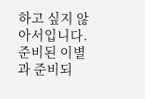하고 싶지 않아서입니다. 준비된 이별과 준비되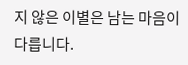지 않은 이별은 남는 마음이 다릅니다.